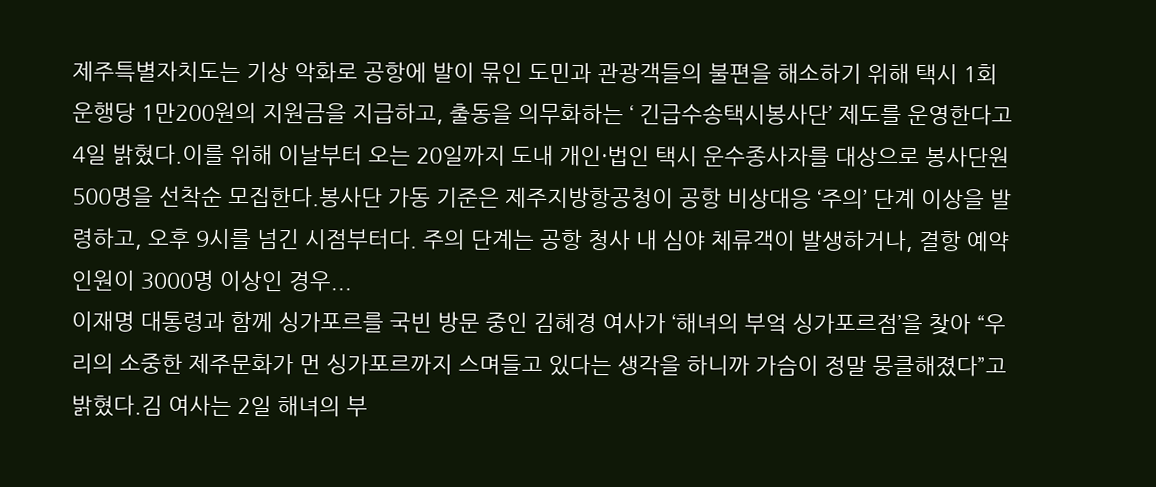제주특별자치도는 기상 악화로 공항에 발이 묶인 도민과 관광객들의 불편을 해소하기 위해 택시 1회 운행당 1만200원의 지원금을 지급하고, 출동을 의무화하는 ‘ 긴급수송택시봉사단’ 제도를 운영한다고 4일 밝혔다.이를 위해 이날부터 오는 20일까지 도내 개인·법인 택시 운수종사자를 대상으로 봉사단원 500명을 선착순 모집한다.봉사단 가동 기준은 제주지방항공청이 공항 비상대응 ‘주의’ 단계 이상을 발령하고, 오후 9시를 넘긴 시점부터다. 주의 단계는 공항 청사 내 심야 체류객이 발생하거나, 결항 예약 인원이 3000명 이상인 경우...
이재명 대통령과 함께 싱가포르를 국빈 방문 중인 김혜경 여사가 ‘해녀의 부엌 싱가포르점’을 찾아 “우리의 소중한 제주문화가 먼 싱가포르까지 스며들고 있다는 생각을 하니까 가슴이 정말 뭉클해졌다”고 밝혔다.김 여사는 2일 해녀의 부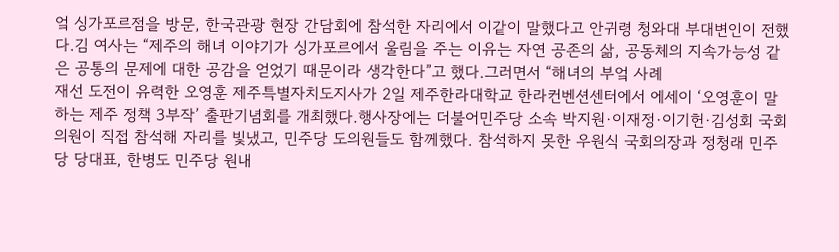엌 싱가포르점을 방문, 한국관광 현장 간담회에 참석한 자리에서 이같이 말했다고 안귀령 청와대 부대변인이 전했다.김 여사는 “제주의 해녀 이야기가 싱가포르에서 울림을 주는 이유는 자연 공존의 삶, 공동체의 지속가능성 같은 공통의 문제에 대한 공감을 얻었기 때문이라 생각한다”고 했다.그러면서 “해녀의 부엌 사례
재선 도전이 유력한 오영훈 제주특별자치도지사가 2일 제주한라대학교 한라컨벤션센터에서 에세이 ‘오영훈이 말하는 제주 정책 3부작’ 출판기념회를 개최했다.행사장에는 더불어민주당 소속 박지원·이재정·이기헌·김성회 국회의원이 직접 참석해 자리를 빛냈고, 민주당 도의원들도 함께했다. 참석하지 못한 우원식 국회의장과 정청래 민주당 당대표, 한병도 민주당 원내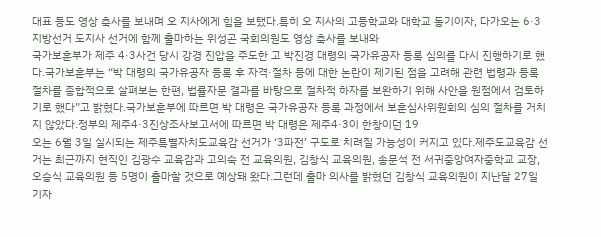대표 등도 영상 축사를 보내며 오 지사에게 힘을 보탰다.특히 오 지사의 고등학교와 대학교 동기이자, 다가오는 6·3지방선거 도지사 선거에 함께 출마하는 위성곤 국회의원도 영상 축사를 보내와
국가보훈부가 제주 4·3사건 당시 강경 진압을 주도한 고 박진경 대령의 국가유공자 등록 심의를 다시 진행하기로 했다.국가보훈부는 “박 대령의 국가유공자 등록 후 자격·절차 등에 대한 논란이 제기된 점을 고려해 관련 법령과 등록 절차를 종합적으로 살펴보는 한편, 법률자문 결과를 바탕으로 절차적 하자를 보완하기 위해 사안을 원점에서 검토하기로 했다”고 밝혔다.국가보훈부에 따르면 박 대령은 국가유공자 등록 과정에서 보훈심사위원회의 심의 절차를 거치지 않았다.정부의 제주4·3진상조사보고서에 따르면 박 대령은 제주4·3이 한창이던 19
오는 6월 3일 실시되는 제주특별자치도교육감 선거가 ‘3파전’ 구도로 치려질 가능성이 커지고 있다.제주도교육감 선거는 최근까지 현직인 김광수 교육감과 고의숙 전 교육의원, 김창식 교육의원, 송문석 전 서귀중앙여자중학교 교장, 오승식 교육의원 등 5명이 출마할 것으로 예상돼 왔다.그런데 출마 의사를 밝혔던 김창식 교육의원이 지난달 27일 기자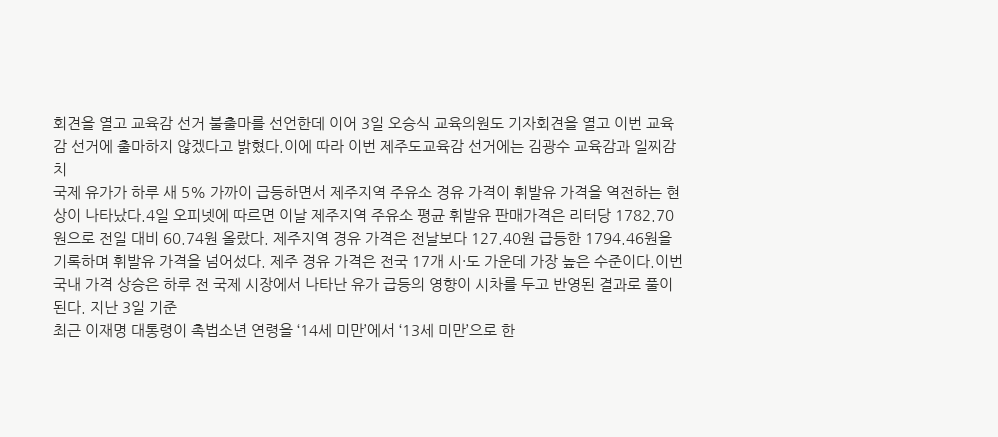회견을 열고 교육감 선거 불출마를 선언한데 이어 3일 오승식 교육의원도 기자회견을 열고 이번 교육감 선거에 출마하지 않겠다고 밝혔다.이에 따라 이번 제주도교육감 선거에는 김광수 교육감과 일찌감치
국제 유가가 하루 새 5% 가까이 급등하면서 제주지역 주유소 경유 가격이 휘발유 가격을 역전하는 현상이 나타났다.4일 오피넷에 따르면 이날 제주지역 주유소 평균 휘발유 판매가격은 리터당 1782.70원으로 전일 대비 60.74원 올랐다. 제주지역 경유 가격은 전날보다 127.40원 급등한 1794.46원을 기록하며 휘발유 가격을 넘어섰다. 제주 경유 가격은 전국 17개 시·도 가운데 가장 높은 수준이다.이번 국내 가격 상승은 하루 전 국제 시장에서 나타난 유가 급등의 영향이 시차를 두고 반영된 결과로 풀이된다. 지난 3일 기준
최근 이재명 대통령이 촉법소년 연령을 ‘14세 미만’에서 ‘13세 미만’으로 한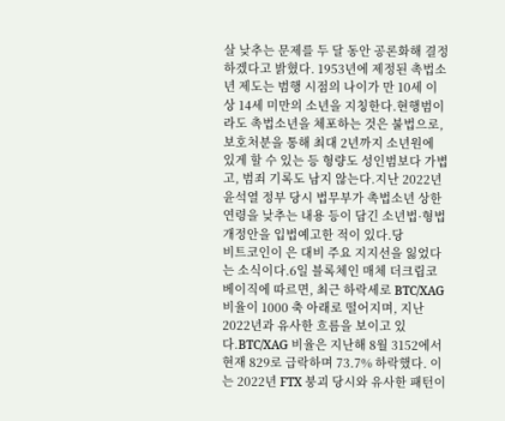살 낮추는 문제를 두 달 동안 공론화해 결정하겠다고 밝혔다. 1953년에 제정된 촉법소년 제도는 범행 시점의 나이가 만 10세 이상 14세 미만의 소년을 지칭한다.현행범이라도 촉법소년을 체포하는 것은 불법으로, 보호처분을 통해 최대 2년까지 소년원에 있게 할 수 있는 등 형량도 성인범보다 가볍고, 범죄 기록도 남지 않는다.지난 2022년 윤석열 정부 당시 법무부가 촉법소년 상한 연령을 낮추는 내용 등이 담긴 소년법·형법 개정안을 입법예고한 적이 있다.당
비트코인이 은 대비 주요 지지선을 잃었다는 소식이다.6일 블록체인 매체 더크립코베이직에 따르면, 최근 하락세로 BTC/XAG 비율이 1000 축 아래로 떨어지며, 지난 2022년과 유사한 흐름을 보이고 있다.BTC/XAG 비율은 지난해 8월 3152에서 현재 829로 급락하며 73.7% 하락했다. 이는 2022년 FTX 붕괴 당시와 유사한 패턴이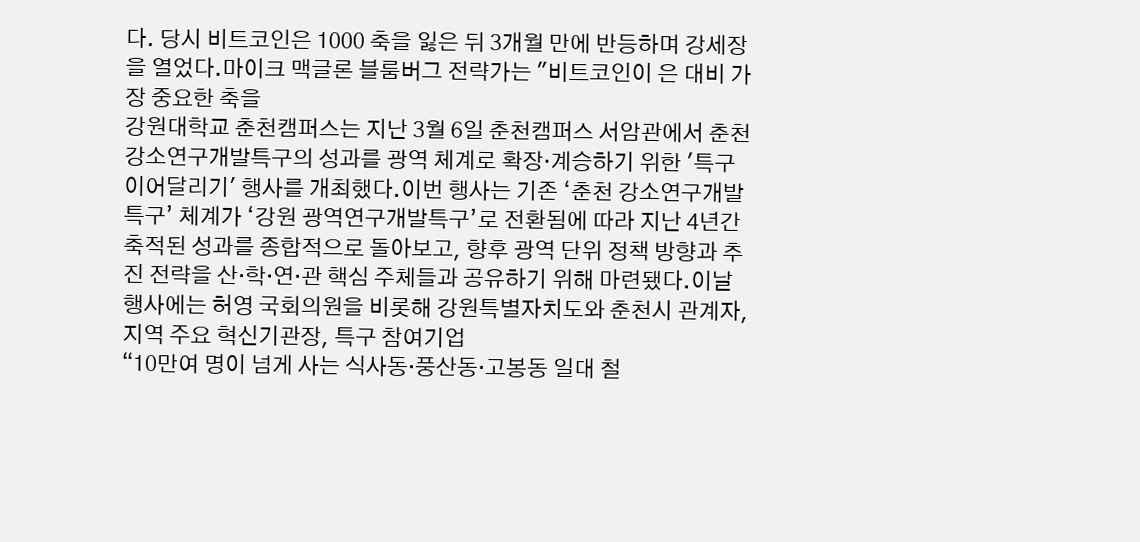다. 당시 비트코인은 1000 축을 잃은 뒤 3개월 만에 반등하며 강세장을 열었다.마이크 맥글론 블룸버그 전략가는 "비트코인이 은 대비 가장 중요한 축을
강원대학교 춘천캠퍼스는 지난 3월 6일 춘천캠퍼스 서암관에서 춘천 강소연구개발특구의 성과를 광역 체계로 확장·계승하기 위한 '특구 이어달리기' 행사를 개최했다.이번 행사는 기존 ‘춘천 강소연구개발특구’ 체계가 ‘강원 광역연구개발특구’로 전환됨에 따라 지난 4년간 축적된 성과를 종합적으로 돌아보고, 향후 광역 단위 정책 방향과 추진 전략을 산·학·연·관 핵심 주체들과 공유하기 위해 마련됐다.이날 행사에는 허영 국회의원을 비롯해 강원특별자치도와 춘천시 관계자, 지역 주요 혁신기관장, 특구 참여기업
“10만여 명이 넘게 사는 식사동·풍산동·고봉동 일대 철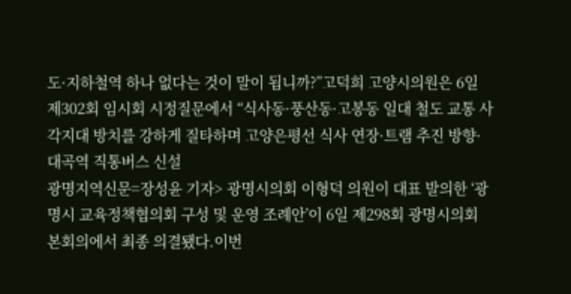도·지하철역 하나 없다는 것이 말이 됩니까?”고덕희 고양시의원은 6일 제302회 임시회 시정질문에서 “식사동·풍산동·고봉동 일대 철도 교통 사각지대 방치를 강하게 질타하며 고양은평선 식사 연장·트램 추진 방향·대곡역 직통버스 신설
광명지역신문=장성윤 기자> 광명시의회 이형덕 의원이 대표 발의한 ‘광명시 교육정책협의회 구성 및 운영 조례안’이 6일 제298회 광명시의회 본회의에서 최종 의결됐다.이번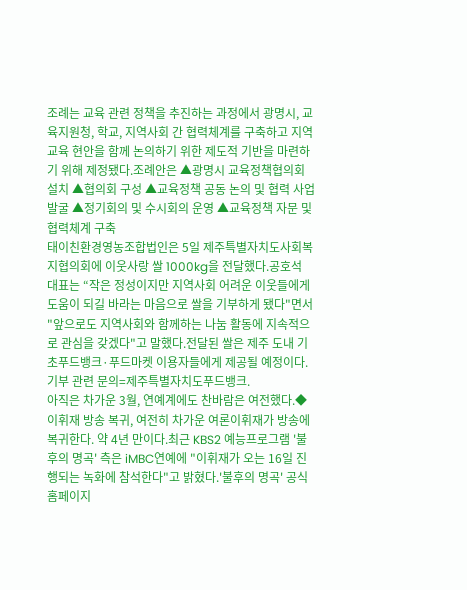조례는 교육 관련 정책을 추진하는 과정에서 광명시, 교육지원청, 학교, 지역사회 간 협력체계를 구축하고 지역 교육 현안을 함께 논의하기 위한 제도적 기반을 마련하기 위해 제정됐다.조례안은 ▲광명시 교육정책협의회 설치 ▲협의회 구성 ▲교육정책 공동 논의 및 협력 사업 발굴 ▲정기회의 및 수시회의 운영 ▲교육정책 자문 및 협력체계 구축
태이친환경영농조합법인은 5일 제주특별자치도사회복지협의회에 이웃사랑 쌀 1000kg을 전달했다.공호석 대표는 “작은 정성이지만 지역사회 어려운 이웃들에게 도움이 되길 바라는 마음으로 쌀을 기부하게 됐다"면서 "앞으로도 지역사회와 함께하는 나눔 활동에 지속적으로 관심을 갖겠다"고 말했다.전달된 쌀은 제주 도내 기초푸드뱅크·푸드마켓 이용자들에게 제공될 예정이다. 기부 관련 문의=제주특별자치도푸드뱅크.
아직은 차가운 3월, 연예계에도 찬바람은 여전했다.◆ 이휘재 방송 복귀, 여전히 차가운 여론이휘재가 방송에 복귀한다. 약 4년 만이다.최근 KBS2 예능프로그램 '불후의 명곡' 측은 iMBC연예에 "이휘재가 오는 16일 진행되는 녹화에 참석한다"고 밝혔다.'불후의 명곡' 공식 홈페이지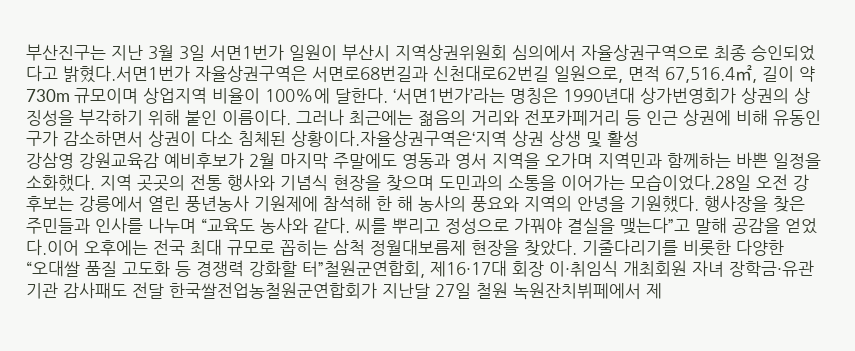부산진구는 지난 3월 3일 서면1번가 일원이 부산시 지역상권위원회 심의에서 자율상권구역으로 최종 승인되었다고 밝혔다.서면1번가 자율상권구역은 서면로68번길과 신천대로62번길 일원으로, 면적 67,516.4㎡, 길이 약 730m 규모이며 상업지역 비율이 100%에 달한다. ‘서면1번가’라는 명칭은 1990년대 상가번영회가 상권의 상징성을 부각하기 위해 붙인 이름이다. 그러나 최근에는 젊음의 거리와 전포카페거리 등 인근 상권에 비해 유동인구가 감소하면서 상권이 다소 침체된 상황이다.자율상권구역은‘지역 상권 상생 및 활성
강삼영 강원교육감 예비후보가 2월 마지막 주말에도 영동과 영서 지역을 오가며 지역민과 함께하는 바쁜 일정을 소화했다. 지역 곳곳의 전통 행사와 기념식 현장을 찾으며 도민과의 소통을 이어가는 모습이었다.28일 오전 강 후보는 강릉에서 열린 풍년농사 기원제에 참석해 한 해 농사의 풍요와 지역의 안녕을 기원했다. 행사장을 찾은 주민들과 인사를 나누며 “교육도 농사와 같다. 씨를 뿌리고 정성으로 가꿔야 결실을 맺는다”고 말해 공감을 얻었다.이어 오후에는 전국 최대 규모로 꼽히는 삼척 정월대보름제 현장을 찾았다. 기줄다리기를 비롯한 다양한
“오대쌀 품질 고도화 등 경쟁력 강화할 터”철원군연합회, 제16·17대 회장 이·취임식 개최회원 자녀 장학금·유관기관 감사패도 전달 한국쌀전업농철원군연합회가 지난달 27일 철원 녹원잔치뷔페에서 제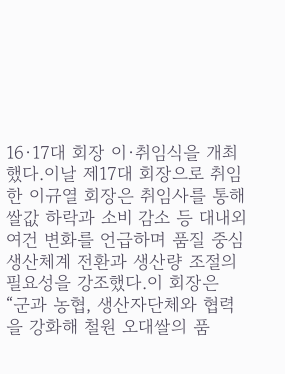16·17대 회장 이·취임식을 개최했다.이날 제17대 회장으로 취임한 이규열 회장은 취임사를 통해 쌀값 하락과 소비 감소 등 대내외 여건 변화를 언급하며 품질 중심 생산체계 전환과 생산량 조절의 필요성을 강조했다.이 회장은 “군과 농협, 생산자단체와 협력을 강화해 철원 오대쌀의 품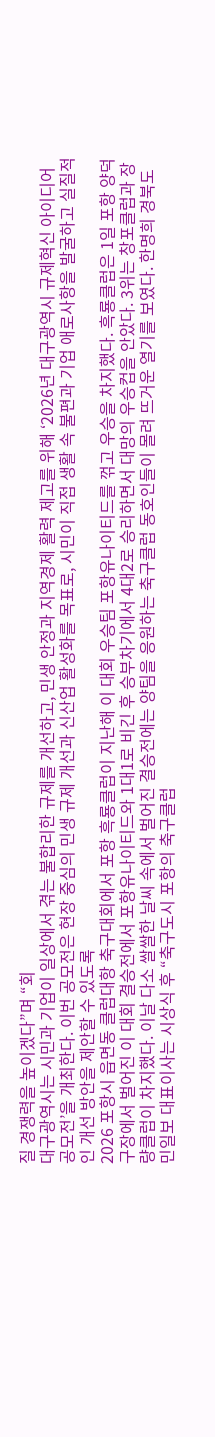질 경쟁력을 높이겠다”며 “회
대구광역시는 시민과 기업이 일상에서 겪는 불합리한 규제를 개선하고, 민생 안정과 지역경제 활력 제고를 위해 ‘2026년 대구광역시 규제혁신 아이디어 공모전’을 개최한다. 이번 공모전은 현장 중심의 민생 규제 개선과 신산업 활성화를 목표로, 시민이 직접 생활 속 불편과 기업 애로사항을 발굴하고 실질적인 개선 방안을 제안할 수 있도록
2026 포항시 읍면동 클럽대항 축구대회에서 포항 흑룡클럽이 지난해 이 대회 우승팀 포항유나이티드를 꺾고 우승을 차지했다. 흑룡클럽은 1일 포항 양덕구장에서 벌어진 이 대회 결승전에서 포항유나이티드와 1대1로 비긴 후 승부차기에서 4대2로 승리하면서 대망의 우승컵을 안았다. 3위는 창포클럽과 장량클럽이 차지했다. 이날 다소 쌀쌀한 날씨 속에서 벌어진 결승전에는 양팀을 응원하는 축구클럽 동호인들이 몰려 뜨거운 열기를 보였다. 한명희 경북도민일보 대표이사는 시상식 후 “축구도시 포항의 축구클럽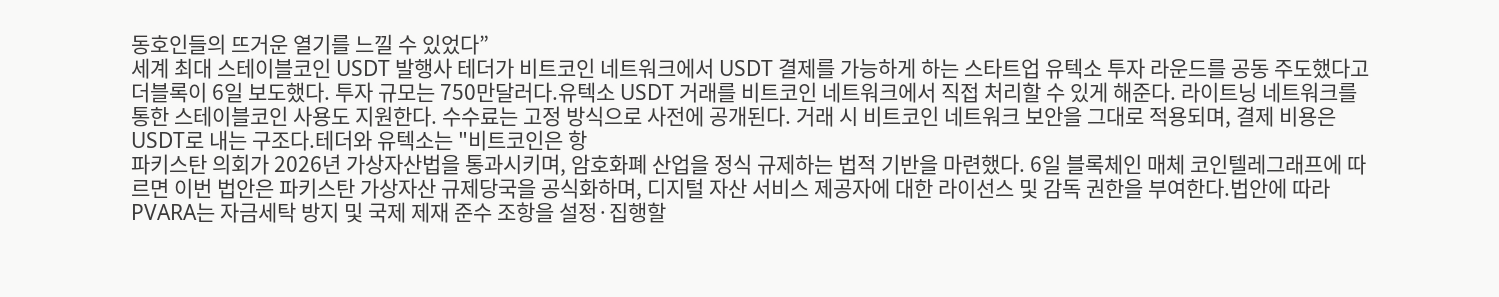동호인들의 뜨거운 열기를 느낄 수 있었다”
세계 최대 스테이블코인 USDT 발행사 테더가 비트코인 네트워크에서 USDT 결제를 가능하게 하는 스타트업 유텍소 투자 라운드를 공동 주도했다고 더블록이 6일 보도했다. 투자 규모는 750만달러다.유텍소 USDT 거래를 비트코인 네트워크에서 직접 처리할 수 있게 해준다. 라이트닝 네트워크를 통한 스테이블코인 사용도 지원한다. 수수료는 고정 방식으로 사전에 공개된다. 거래 시 비트코인 네트워크 보안을 그대로 적용되며, 결제 비용은 USDT로 내는 구조다.테더와 유텍소는 "비트코인은 항
파키스탄 의회가 2026년 가상자산법을 통과시키며, 암호화폐 산업을 정식 규제하는 법적 기반을 마련했다. 6일 블록체인 매체 코인텔레그래프에 따르면 이번 법안은 파키스탄 가상자산 규제당국을 공식화하며, 디지털 자산 서비스 제공자에 대한 라이선스 및 감독 권한을 부여한다.법안에 따라 PVARA는 자금세탁 방지 및 국제 제재 준수 조항을 설정·집행할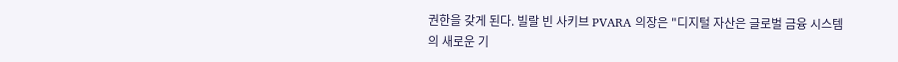권한을 갖게 된다. 빌랄 빈 사키브 PVARA 의장은 "디지털 자산은 글로벌 금융 시스템의 새로운 기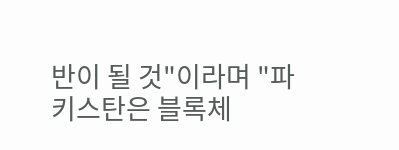반이 될 것"이라며 "파키스탄은 블록체